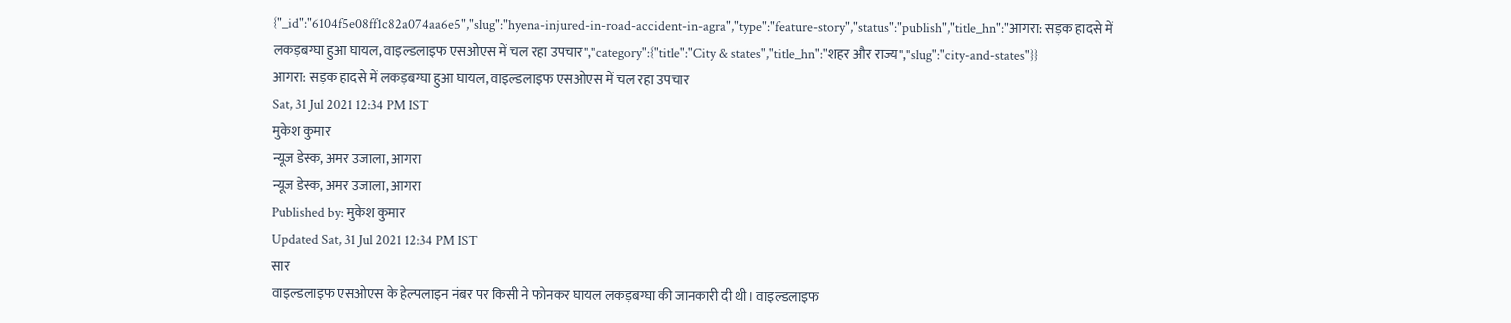{"_id":"6104f5e08ff1c82a074aa6e5","slug":"hyena-injured-in-road-accident-in-agra","type":"feature-story","status":"publish","title_hn":"आगरा: सड़क हादसे में लकड़बग्घा हुआ घायल, वाइल्डलाइफ एसओएस में चल रहा उपचार","category":{"title":"City & states","title_hn":"शहर और राज्य","slug":"city-and-states"}}
आगरा: सड़क हादसे में लकड़बग्घा हुआ घायल, वाइल्डलाइफ एसओएस में चल रहा उपचार
Sat, 31 Jul 2021 12:34 PM IST
मुकेश कुमार
न्यूज डेस्क, अमर उजाला, आगरा
न्यूज डेस्क, अमर उजाला, आगरा
Published by: मुकेश कुमार
Updated Sat, 31 Jul 2021 12:34 PM IST
सार
वाइल्डलाइफ एसओएस के हेल्पलाइन नंबर पर किसी ने फोनकर घायल लकड़बग्घा की जानकारी दी थी। वाइल्डलाइफ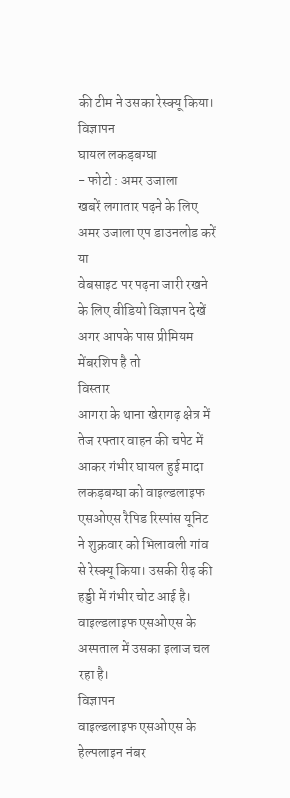की टीम ने उसका रेस्क्यू किया।
विज्ञापन
घायल लकड़बग्घा
- फोटो : अमर उजाला
खबरें लगातार पढ़ने के लिए अमर उजाला एप डाउनलोड करें
या
वेबसाइट पर पढ़ना जारी रखने के लिए वीडियो विज्ञापन देखें
अगर आपके पास प्रीमियम मेंबरशिप है तो
विस्तार
आगरा के थाना खेरागढ़ क्षेत्र में तेज रफ्तार वाहन की चपेट में आकर गंभीर घायल हुई मादा लकड़बग्घा को वाइल्डलाइफ एसओएस रैपिड रिस्पांस यूनिट ने शुक्रवार को भिलावली गांव से रेस्क्यू किया। उसकी रीढ़ की हड्डी में गंभीर चोट आई है। वाइल्डलाइफ एसओएस के अस्पताल में उसका इलाज चल रहा है।
विज्ञापन
वाइल्डलाइफ एसओएस के हेल्पलाइन नंबर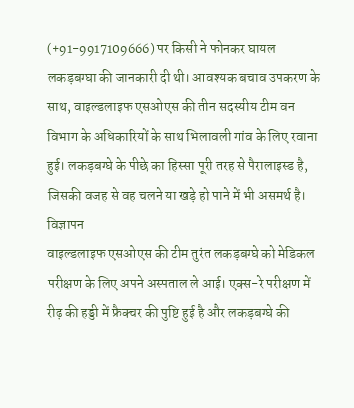(+91-9917109666) पर किसी ने फोनकर घायल लकड़बग्घा की जानकारी दी थी। आवश्यक बचाव उपकरण के साथ, वाइल्डलाइफ एसओएस की तीन सदस्यीय टीम वन विभाग के अधिकारियों के साथ भिलावली गांव के लिए रवाना हुई। लकड़बग्घे के पीछे का हिस्सा पूरी तरह से पैरालाइस्ड है, जिसकी वजह से वह चलने या खड़े हो पाने में भी असमर्थ है।
विज्ञापन
वाइल्डलाइफ एसओएस की टीम तुरंत लकड़बग्घे को मेडिकल परीक्षण के लिए अपने अस्पताल ले आई। एक्स-रे परीक्षण में रीढ़ की हड्डी में फ्रैक्चर की पुष्टि हुई है और लकड़बग्घे की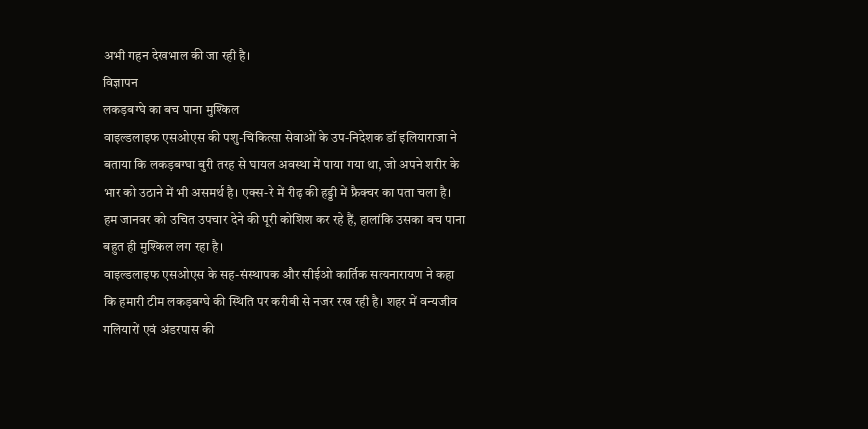अभी गहन देखभाल की जा रही है।
विज्ञापन
लकड़बग्घे का बच पाना मुश्किल
वाइल्डलाइफ एसओएस की पशु-चिकित्सा सेवाओं के उप-निदेशक डॉ इलियाराजा ने बताया कि लकड़बग्घा बुरी तरह से घायल अवस्था में पाया गया था, जो अपने शरीर के भार को उठाने में भी असमर्थ है। एक्स-रे में रीढ़ की हड्डी में फ्रैक्चर का पता चला है। हम जानवर को उचित उपचार देने की पूरी कोशिश कर रहे हैं, हालांकि उसका बच पाना बहुत ही मुश्किल लग रहा है।
वाइल्डलाइफ एसओएस के सह-संस्थापक और सीईओ कार्तिक सत्यनारायण ने कहा कि हमारी टीम लकड़बग्घे की स्थिति पर करीबी से नजर रख रही है। शहर में वन्यजीव गलियारों एवं अंडरपास की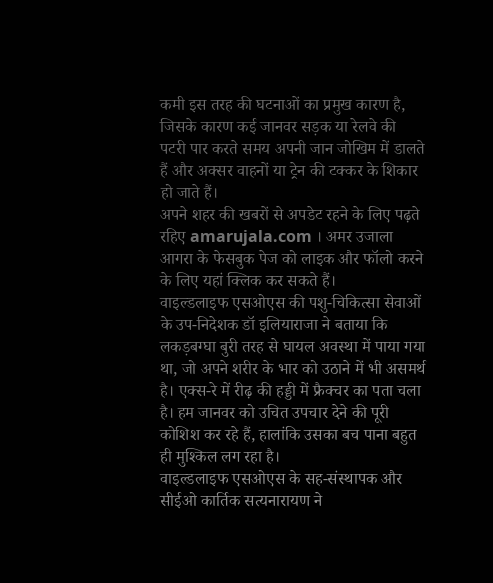कमी इस तरह की घटनाओं का प्रमुख कारण है, जिसके कारण कई जानवर सड़क या रेलवे की पटरी पार करते समय अपनी जान जोखिम में डालते हैं और अक्सर वाहनों या ट्रेन की टक्कर के शिकार हो जाते हैं।
अपने शहर की खबरों से अपडेट रहने के लिए पढ़ते रहिए amarujala.com । अमर उजाला आगरा के फेसबुक पेज को लाइक और फॉलो करने के लिए यहां क्लिक कर सकते हैं।
वाइल्डलाइफ एसओएस की पशु-चिकित्सा सेवाओं के उप-निदेशक डॉ इलियाराजा ने बताया कि लकड़बग्घा बुरी तरह से घायल अवस्था में पाया गया था, जो अपने शरीर के भार को उठाने में भी असमर्थ है। एक्स-रे में रीढ़ की हड्डी में फ्रैक्चर का पता चला है। हम जानवर को उचित उपचार देने की पूरी कोशिश कर रहे हैं, हालांकि उसका बच पाना बहुत ही मुश्किल लग रहा है।
वाइल्डलाइफ एसओएस के सह-संस्थापक और सीईओ कार्तिक सत्यनारायण ने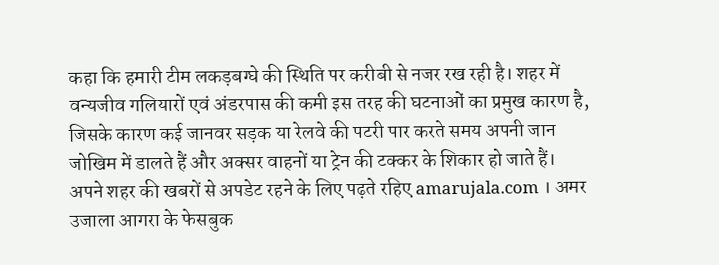कहा कि हमारी टीम लकड़बग्घे की स्थिति पर करीबी से नजर रख रही है। शहर में वन्यजीव गलियारों एवं अंडरपास की कमी इस तरह की घटनाओं का प्रमुख कारण है, जिसके कारण कई जानवर सड़क या रेलवे की पटरी पार करते समय अपनी जान जोखिम में डालते हैं और अक्सर वाहनों या ट्रेन की टक्कर के शिकार हो जाते हैं।
अपने शहर की खबरों से अपडेट रहने के लिए पढ़ते रहिए amarujala.com । अमर उजाला आगरा के फेसबुक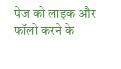पेज को लाइक और फॉलो करने के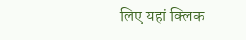लिए यहां क्लिक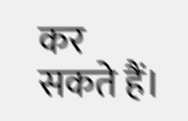कर सकते हैं।